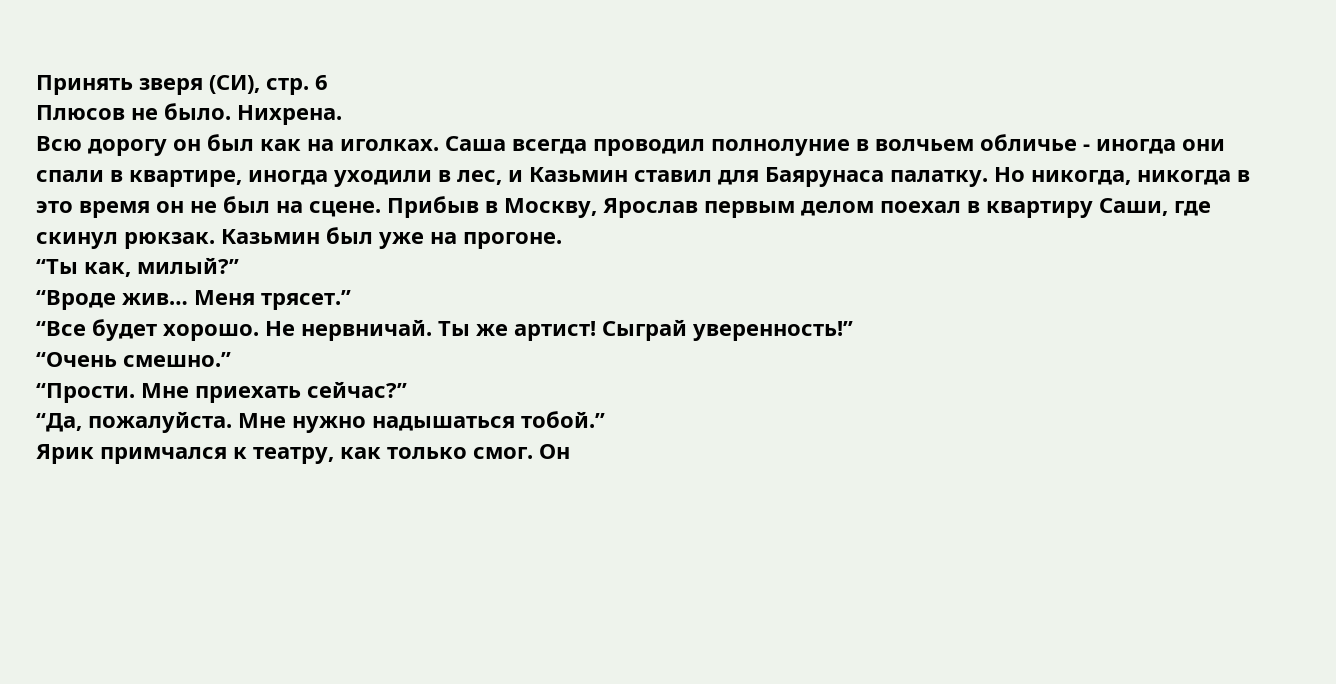Принять зверя (СИ), стр. 6
Плюсов не было. Нихрена.
Всю дорогу он был как на иголках. Саша всегда проводил полнолуние в волчьем обличье - иногда они спали в квартире, иногда уходили в лес, и Казьмин ставил для Баярунаса палатку. Но никогда, никогда в это время он не был на сцене. Прибыв в Москву, Ярослав первым делом поехал в квартиру Саши, где скинул рюкзак. Казьмин был уже на прогоне.
“Ты как, милый?”
“Вроде жив… Меня трясет.”
“Все будет хорошо. Не нервничай. Ты же артист! Сыграй уверенность!”
“Очень смешно.”
“Прости. Мне приехать сейчас?”
“Да, пожалуйста. Мне нужно надышаться тобой.”
Ярик примчался к театру, как только смог. Он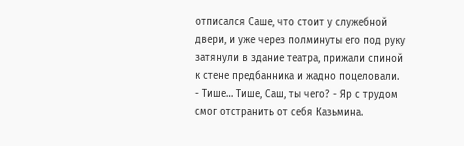отписался Саше, что стоит у служебной двери, и уже через полминуты его под руку затянули в здание театра, прижали спиной к стене предбанника и жадно поцеловали.
- Тише… Тише, Саш, ты чего? - Яр с трудом смог отстранить от себя Казьмина.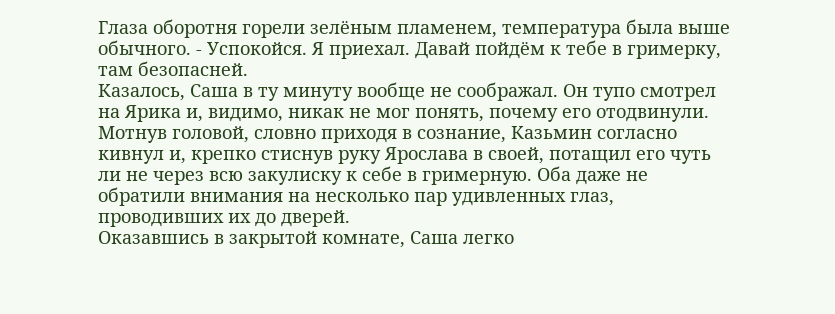Глаза оборотня горели зелёным пламенем, температура была выше обычного. - Успокойся. Я приехал. Давай пойдём к тебе в гримерку, там безопасней.
Казалось, Саша в ту минуту вообще не соображал. Он тупо смотрел на Ярика и, видимо, никак не мог понять, почему его отодвинули. Мотнув головой, словно приходя в сознание, Казьмин согласно кивнул и, крепко стиснув руку Ярослава в своей, потащил его чуть ли не через всю закулиску к себе в гримерную. Оба даже не обратили внимания на несколько пар удивленных глаз, проводивших их до дверей.
Оказавшись в закрытой комнате, Саша легко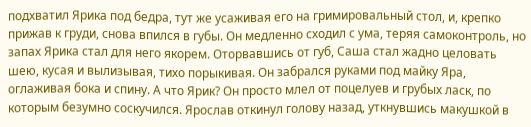подхватил Ярика под бедра, тут же усаживая его на гримировальный стол, и, крепко прижав к груди, снова впился в губы. Он медленно сходил с ума, теряя самоконтроль, но запах Ярика стал для него якорем. Оторвавшись от губ, Саша стал жадно целовать шею, кусая и вылизывая, тихо порыкивая. Он забрался руками под майку Яра, оглаживая бока и спину. А что Ярик? Он просто млел от поцелуев и грубых ласк, по которым безумно соскучился. Ярослав откинул голову назад, уткнувшись макушкой в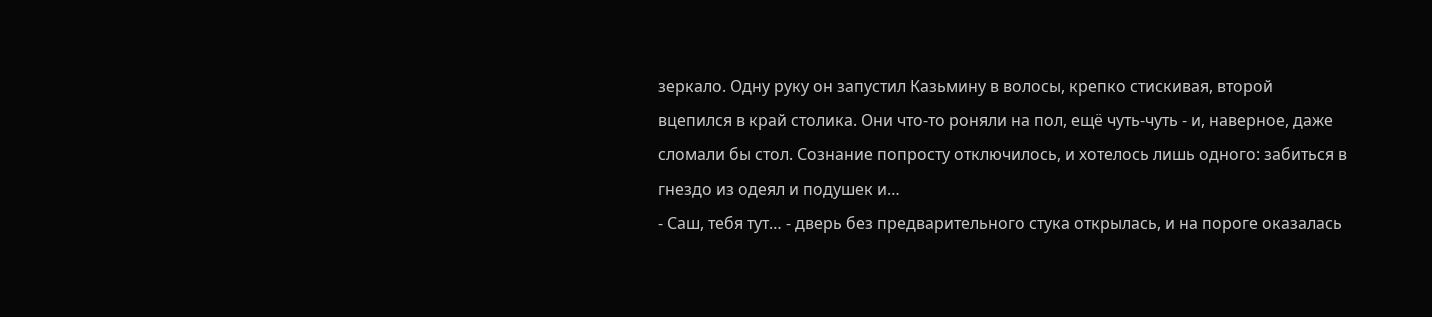зеркало. Одну руку он запустил Казьмину в волосы, крепко стискивая, второй вцепился в край столика. Они что-то роняли на пол, ещё чуть-чуть - и, наверное, даже сломали бы стол. Сознание попросту отключилось, и хотелось лишь одного: забиться в гнездо из одеял и подушек и…
- Саш, тебя тут… - дверь без предварительного стука открылась, и на пороге оказалась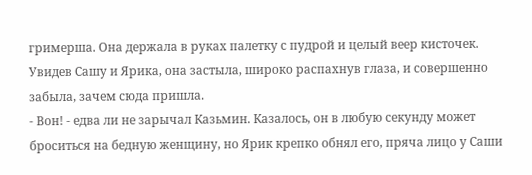гримерша. Она держала в руках палетку с пудрой и целый веер кисточек. Увидев Сашу и Ярика, она застыла, широко распахнув глаза, и совершенно забыла, зачем сюда пришла.
- Вон! - едва ли не зарычал Казьмин. Казалось, он в любую секунду может броситься на бедную женщину, но Ярик крепко обнял его, пряча лицо у Саши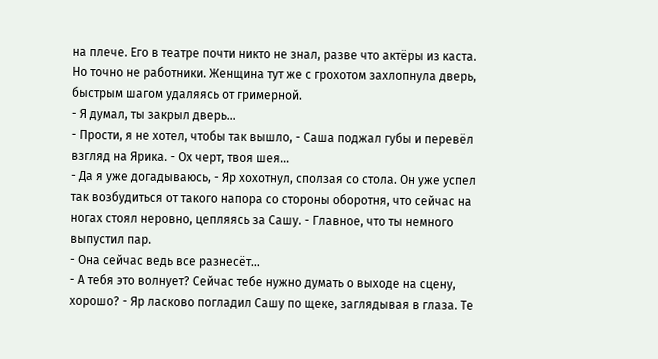на плече. Его в театре почти никто не знал, разве что актёры из каста. Но точно не работники. Женщина тут же с грохотом захлопнула дверь, быстрым шагом удаляясь от гримерной.
- Я думал, ты закрыл дверь…
- Прости, я не хотел, чтобы так вышло, - Саша поджал губы и перевёл взгляд на Ярика. - Ох черт, твоя шея…
- Да я уже догадываюсь, - Яр хохотнул, сползая со стола. Он уже успел так возбудиться от такого напора со стороны оборотня, что сейчас на ногах стоял неровно, цепляясь за Сашу. - Главное, что ты немного выпустил пар.
- Она сейчас ведь все разнесёт…
- А тебя это волнует? Сейчас тебе нужно думать о выходе на сцену, хорошо? - Яр ласково погладил Сашу по щеке, заглядывая в глаза. Те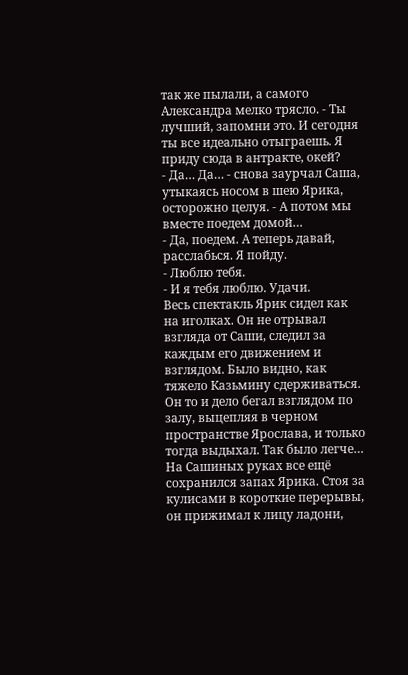так же пылали, а самого Александра мелко трясло. - Ты лучший, запомни это. И сегодня ты все идеально отыграешь. Я приду сюда в антракте, окей?
- Да… Да… - снова заурчал Саша, утыкаясь носом в шею Ярика, осторожно целуя. - А потом мы вместе поедем домой…
- Да, поедем. А теперь давай, расслабься. Я пойду.
- Люблю тебя.
- И я тебя люблю. Удачи.
Весь спектакль Ярик сидел как на иголках. Он не отрывал взгляда от Саши, следил за каждым его движением и взглядом. Было видно, как тяжело Казьмину сдерживаться. Он то и дело бегал взглядом по залу, выцепляя в черном пространстве Ярослава, и только тогда выдыхал. Так было легче…
На Сашиных руках все ещё сохранился запах Ярика. Стоя за кулисами в короткие перерывы, он прижимал к лицу ладони,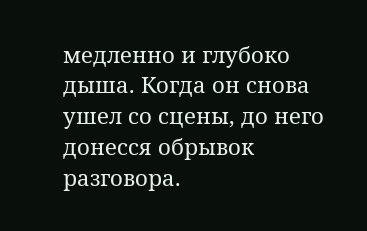медленно и глубоко дыша. Когда он снова ушел со сцены, до него донесся обрывок разговора.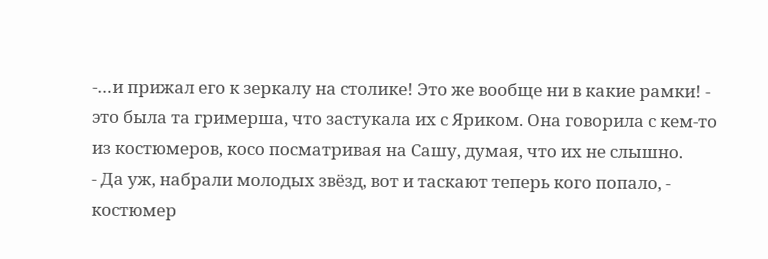-…и прижал его к зеркалу на столике! Это же вообще ни в какие рамки! - это была та гримерша, что застукала их с Яриком. Она говорила с кем-то из костюмеров, косо посматривая на Сашу, думая, что их не слышно.
- Да уж, набрали молодых звёзд, вот и таскают теперь кого попало, - костюмер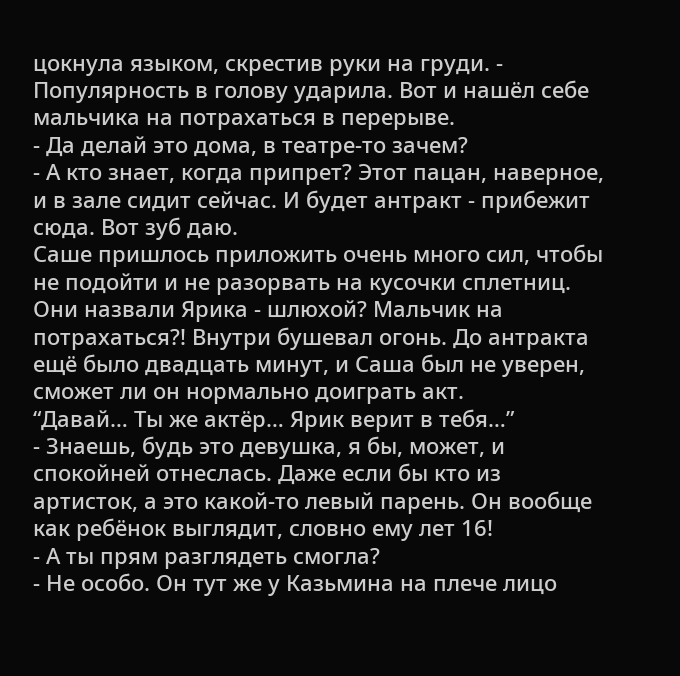цокнула языком, скрестив руки на груди. - Популярность в голову ударила. Вот и нашёл себе мальчика на потрахаться в перерыве.
- Да делай это дома, в театре-то зачем?
- А кто знает, когда припрет? Этот пацан, наверное, и в зале сидит сейчас. И будет антракт - прибежит сюда. Вот зуб даю.
Саше пришлось приложить очень много сил, чтобы не подойти и не разорвать на кусочки сплетниц. Они назвали Ярика - шлюхой? Мальчик на потрахаться?! Внутри бушевал огонь. До антракта ещё было двадцать минут, и Саша был не уверен, сможет ли он нормально доиграть акт.
“Давай… Ты же актёр… Ярик верит в тебя…”
- Знаешь, будь это девушка, я бы, может, и спокойней отнеслась. Даже если бы кто из артисток, а это какой-то левый парень. Он вообще как ребёнок выглядит, словно ему лет 16!
- А ты прям разглядеть смогла?
- Не особо. Он тут же у Казьмина на плече лицо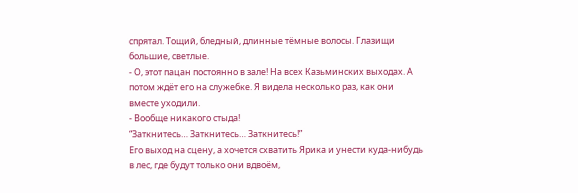спрятал. Тощий, бледный, длинные тёмные волосы. Глазищи большие, светлые.
- О, этот пацан постоянно в зале! На всех Казьминских выходах. А потом ждёт его на служебке. Я видела несколько раз, как они вместе уходили.
- Вообще никакого стыда!
“Заткнитесь… Заткнитесь… Заткнитесь!”
Его выход на сцену, а хочется схватить Ярика и унести куда-нибудь в лес, где будут только они вдвоём,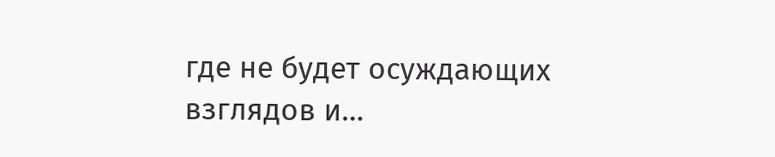где не будет осуждающих взглядов и…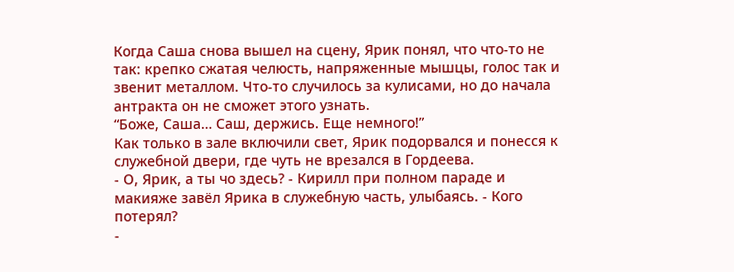Когда Саша снова вышел на сцену, Ярик понял, что что-то не так: крепко сжатая челюсть, напряженные мышцы, голос так и звенит металлом. Что-то случилось за кулисами, но до начала антракта он не сможет этого узнать.
“Боже, Саша… Саш, держись. Еще немного!”
Как только в зале включили свет, Ярик подорвался и понесся к служебной двери, где чуть не врезался в Гордеева.
- О, Ярик, а ты чо здесь? - Кирилл при полном параде и макияже завёл Ярика в служебную часть, улыбаясь. - Кого потерял?
-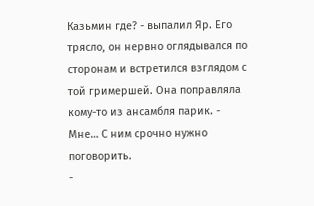Казьмин где? - выпалил Яр. Его трясло, он нервно оглядывался по сторонам и встретился взглядом с той гримершей. Она поправляла кому-то из ансамбля парик. - Мне… С ним срочно нужно поговорить.
-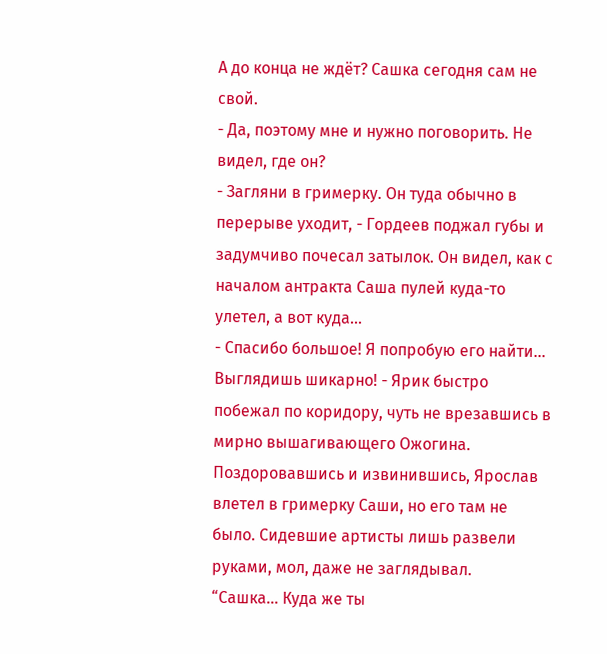А до конца не ждёт? Сашка сегодня сам не свой.
- Да, поэтому мне и нужно поговорить. Не видел, где он?
- Загляни в гримерку. Он туда обычно в перерыве уходит, - Гордеев поджал губы и задумчиво почесал затылок. Он видел, как с началом антракта Саша пулей куда-то улетел, а вот куда…
- Спасибо большое! Я попробую его найти… Выглядишь шикарно! - Ярик быстро побежал по коридору, чуть не врезавшись в мирно вышагивающего Ожогина. Поздоровавшись и извинившись, Ярослав влетел в гримерку Саши, но его там не было. Сидевшие артисты лишь развели руками, мол, даже не заглядывал.
“Сашка… Куда же ты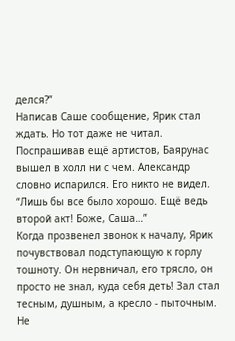делся?”
Написав Саше сообщение, Ярик стал ждать. Но тот даже не читал. Поспрашивав ещё артистов, Баярунас вышел в холл ни с чем. Александр словно испарился. Его никто не видел.
“Лишь бы все было хорошо. Ещё ведь второй акт! Боже, Саша…”
Когда прозвенел звонок к началу, Ярик почувствовал подступающую к горлу тошноту. Он нервничал, его трясло, он просто не знал, куда себя деть! Зал стал тесным, душным, а кресло - пыточным. Не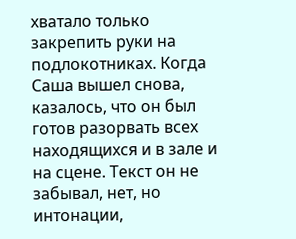хватало только закрепить руки на подлокотниках. Когда Саша вышел снова, казалось, что он был готов разорвать всех находящихся и в зале и на сцене. Текст он не забывал, нет, но интонации,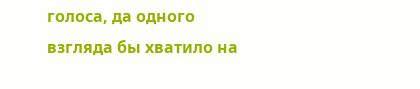голоса, да одного взгляда бы хватило на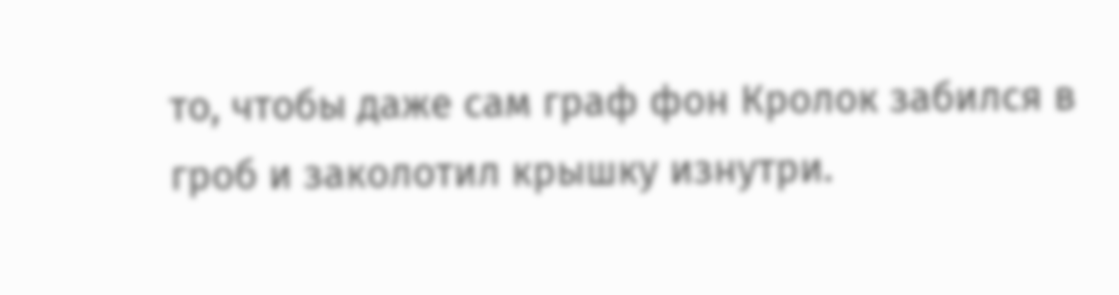то, чтобы даже сам граф фон Кролок забился в гроб и заколотил крышку изнутри.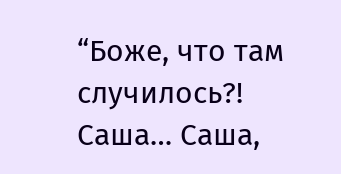“Боже, что там случилось?! Саша… Саша,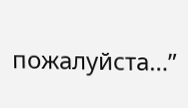пожалуйста…”